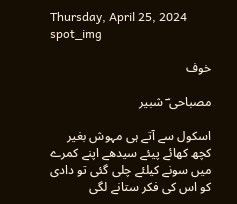Thursday, April 25, 2024
spot_img

خوف

مصباحی ؔ شبیر

اسکول سے آتے ہی مہوش بغیر کچھ کھائے پیئے سیدھے اپنے کمرے میں سونے کیلئے چلی گئی تو دادی کو اس کی فکر ستانے لگی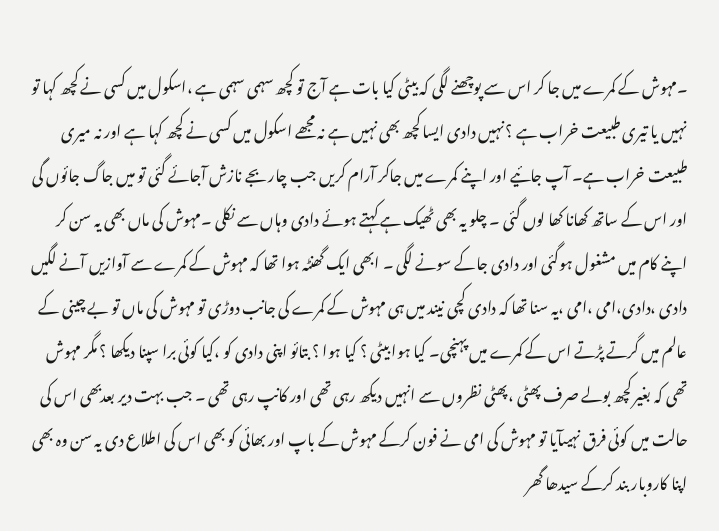۔مہوش کے کمرے میں جا کر اس سے پوچھنے لگی کہ بیٹی کیا بات ہے آج تو کچھ سہمی سہمی ہے ،اسکول میں کسی نے کچھ کہا تو نہیں یا تیری طبیعت خراب ہے ؟ نہیں دادی ایسا کچھ بھی نہیں ہے نہ مجھے اسکول میں کسی نے کچھ کہا ہے اور نہ میری طبیعت خراب ہے۔ آپ جائیے اور اپنے کمرے میں جاکر آرام کریں جب چار بجے نازش آجائے گئی تو میں جاگ جائوں گی اور اس کے ساتھ کھانا کھا لوں گئی ۔ چلو یہ بھی ٹھیک ہے کہتے ہوئے دادی وہاں سے نکلی ۔مہوش کی ماں بھی یہ سن کر اپنے کام میں مشغول ہوگئی اور دادی جاکے سونے لگی ۔ ابھی ایک گھنٹہ ہوا تھا کہ مہوش کے کمرے سے آوازیں آنے لگیں دادی ،دادی،امی ،امی ،یہ سنا تھا کہ دادی کچی نیند میں ہی مہوش کے کمرے کی جانب دوڑی تو مہوش کی ماں تو بے چینی کے عالم میں گرتے پڑتے اس کے کمرے میں پہنچی۔ کیا ہوا بیٹی ؟ کیا ہوا ؟ بتائو اپنی دادی کو ،کیا کوئی برا سپنا دیکھا ؟ مگر مہوش تھی کہ بغیر کچھ بولے صرف پھٹی ،پھٹی نظروں سے انہیں دیکھ رہی تھی اور کانپ رہی تھی ۔ جب بہت دیر بعدبھی اس کی حالت میں کوئی فرق نہیںآیا تو مہوش کی امی نے فون کرکے مہوش کے باپ اور بھائی کو بھی اس کی اطلاع دی یہ سن وہ بھی اپنا کاروبار بند کرکے سیدھا گھر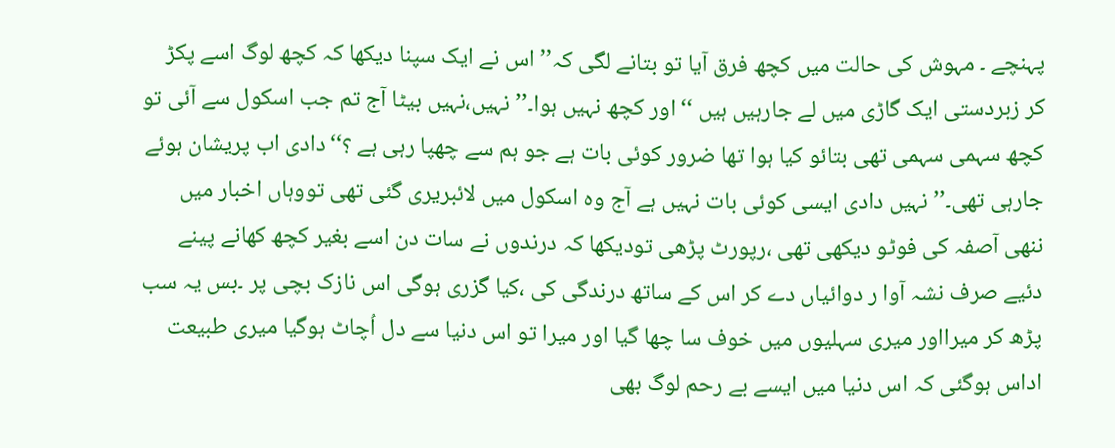پہنچے ۔ مہوش کی حالت میں کچھ فرق آیا تو بتانے لگی کہ’’ اس نے ایک سپنا دیکھا کہ کچھ لوگ اسے پکڑ کر زبردستی ایک گاڑی میں لے جارہیں ہیں ‘‘اور کچھ نہیں ہوا۔’’نہیں،نہیں بیٹا آج تم جب اسکول سے آئی تو کچھ سہمی سہمی تھی بتائو کیا ہوا تھا ضرور کوئی بات ہے جو ہم سے چھپا رہی ہے ؟‘‘دادی اب پریشان ہوئے جارہی تھی۔’’ نہیں دادی ایسی کوئی بات نہیں ہے آج وہ اسکول میں لائبریری گئی تھی تووہاں اخبار میں ننھی آصفہ کی فوٹو دیکھی تھی ،رپورٹ پڑھی تودیکھا کہ درندوں نے سات دن اسے بغیر کچھ کھانے پینے دئیے صرف نشہ آوا ر دوائیاں دے کر اس کے ساتھ درندگی کی ،کیا گزری ہوگی اس نازک بچی پر ۔بس یہ سب پڑھ کر میرااور میری سہلیوں میں خوف سا چھا گیا اور میرا تو اس دنیا سے دل اُچاٹ ہوگیا میری طبیعت اداس ہوگئی کہ اس دنیا میں ایسے بے رحم لوگ بھی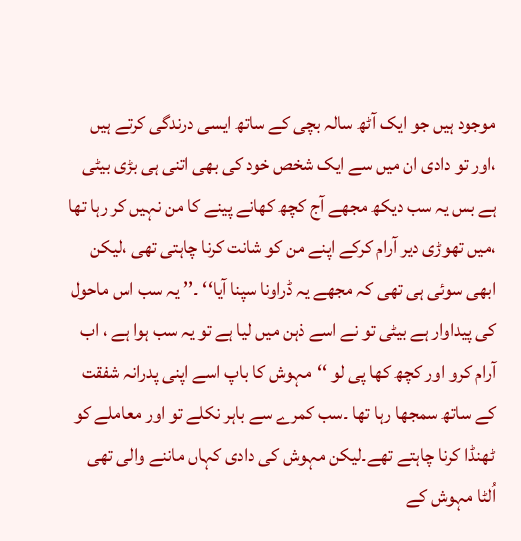موجود ہیں جو ایک آٹھ سالہ بچی کے ساتھ ایسی درندگی کرتے ہیں ،اور تو دادی ان میں سے ایک شخص خود کی بھی اتنی ہی بڑی بیٹی ہے بس یہ سب دیکھ مجھے آج کچھ کھانے پینے کا من نہیں کر رہا تھا ،میں تھوڑی دیر آرام کرکے اپنے من کو شانت کرنا چاہتی تھی ،لیکن ابھی سوئی ہی تھی کہ مجھے یہ ڈراونا سپنا آیا‘‘ ۔’’ یہ سب اس ماحول کی پیداوار ہے بیٹی تو نے اسے ذہن میں لیا ہے تو یہ سب ہوا ہے ، اب آرام کرو اور کچھ کھا پی لو ‘‘مہوش کا باپ اسے اپنی پدرانہ شفقت کے ساتھ سمجھا رہا تھا ۔سب کمرے سے باہر نکلے تو اور معاملے کو ٹھنڈا کرنا چاہتے تھے۔لیکن مہوش کی دادی کہاں ماننے والی تھی اُلٹا مہوش کے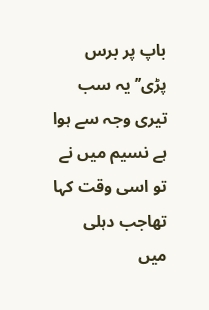باپ پر برس پڑی’’ یہ سب تیری وجہ سے ہوا ہے نسیم میں نے تو اسی وقت کہا تھاجب دہلی میں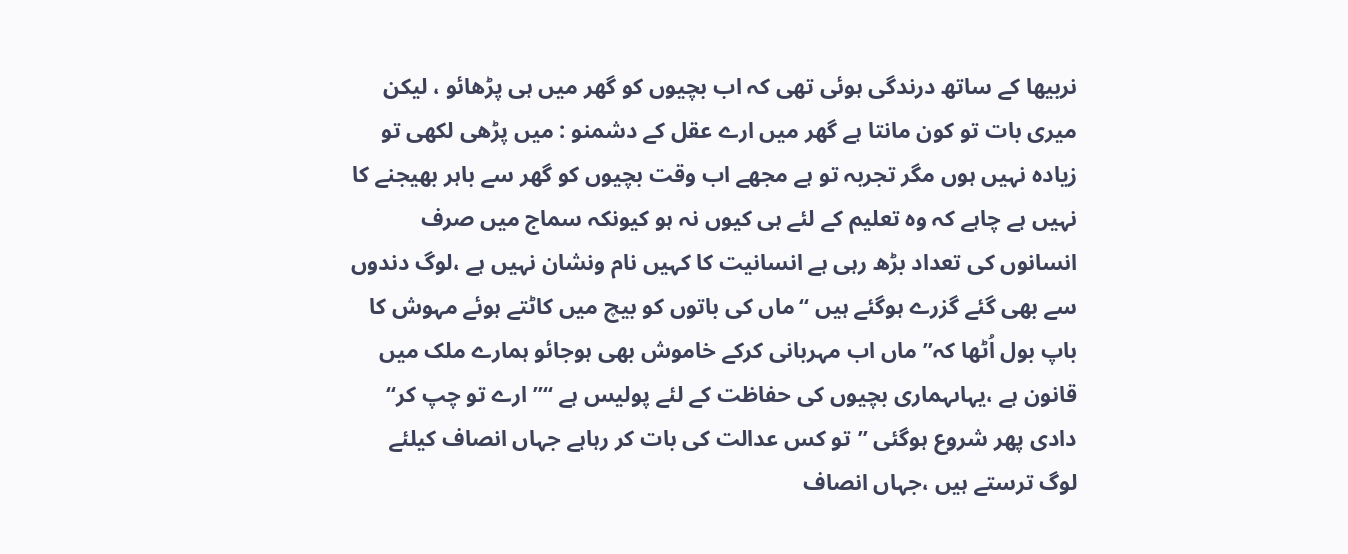نربیھا کے ساتھ درندگی ہوئی تھی کہ اب بچیوں کو گھر میں ہی پڑھائو ، لیکن میری بات تو کون مانتا ہے گھر میں ارے عقل کے دشمنو : میں پڑھی لکھی تو زیادہ نہیں ہوں مگر تجربہ تو ہے مجھے اب وقت بچیوں کو گھر سے باہر بھیجنے کا نہیں ہے چاہے کہ وہ تعلیم کے لئے ہی کیوں نہ ہو کیونکہ سماج میں صرف انسانوں کی تعداد بڑھ رہی ہے انسانیت کا کہیں نام ونشان نہیں ہے ،لوگ دندوں سے بھی گئے گزرے ہوگئے ہیں ‘‘ماں کی باتوں کو بیچ میں کاٹتے ہوئے مہوش کا باپ بول اُٹھا کہ’’ ماں اب مہربانی کرکے خاموش بھی ہوجائو ہمارے ملک میں قانون ہے ،یہاںہماری بچیوں کی حفاظت کے لئے پولیس ہے ‘‘’’ ارے تو چپ کر‘‘ دادی پھر شروع ہوگئی ’’تو کس عدالت کی بات کر رہاہے جہاں انصاف کیلئے لوگ ترستے ہیں ،جہاں انصاف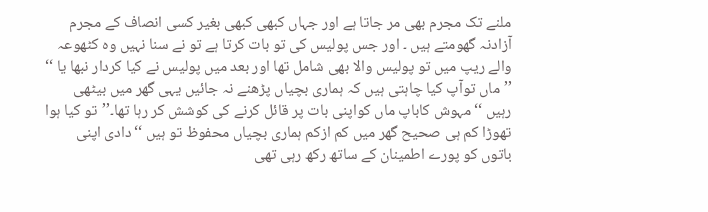ملنے تک مجرم بھی مر جاتا ہے اور جہاں کبھی کبھی بغیر کسی انصاف کے مجرم آزادنہ گھومتے ہیں ۔ اور جس پولیس کی تو بات کرتا ہے تو نے سنا نہیں وہ کٹھوعہ والے ریپ میں تو پولیس والا بھی شامل تھا اور بعد میں پولیس نے کیا کردار نبھا یا ‘‘
’’ماں توآپ کیا چاہتی ہیں کہ ہماری بچیاں پڑھنے نہ جائیں یہی گھر میں بیٹھی رہیں ‘‘ مہوش کاباپ ماں کواپنی بات پر قائل کرنے کی کوشش کر رہا تھا۔’’تو کیا ہوا تھوڑا کم ہی صحیح گھر میں کم ازکم ہماری بچیاں محفوظ تو ہیں ‘‘دادی اپنی باتوں کو پورے اطمینان کے ساتھ رکھ رہی تھی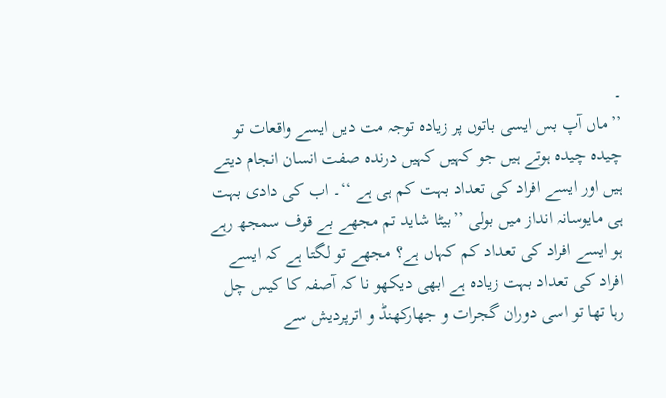۔
’’ماں آپ بس ایسی باتوں پر زیادہ توجہ مت دیں ایسے واقعات تو چیدہ چیدہ ہوتے ہیں جو کہیں کہیں درندہ صفت انسان انجام دیتے ہیں اور ایسے افراد کی تعداد بہت کم ہی ہے ‘‘۔ اب کی دادی بہت ہی مایوسانہ انداز میں بولی ’’بیٹا شاید تم مجھے بے قوف سمجھ رہے ہو ایسے افراد کی تعداد کم کہاں ہے؟ مجھے تو لگتا ہے کہ ایسے افراد کی تعداد بہت زیادہ ہے ابھی دیکھو نا کہ آصفہ کا کیس چل رہا تھا تو اسی دوران گجرات و جھارکھنڈ و اترپردیش سے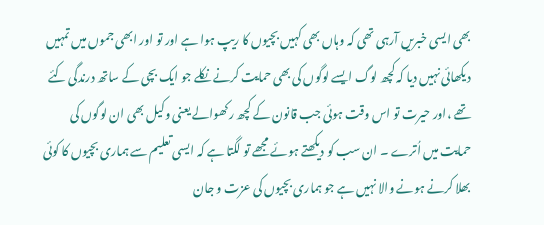بھی ایسی خبریں آرہی تھی کہ وہاں بھی کہیں بچیوں کا ریپ ہوا ہے اور تو اور ابھی جموں میں تمہیں دیکھائی نہیں دیا کہ کچھ لوگ ایسے لوگوں کی بھی حمایت کرنے نکلے جو ایک بچی کے ساتھ درندگی کئے تھے ،اور حیرت تو اس وقت ہوئی جب قانون کے کچھ رکھوالے یعنی وکیل بھی ان لوگوں کی حمایت میں اُترے ۔ ان سب کو دیکھتے ہوئے مجھے تو لگتا ہے کہ ایسی تعلیم سے ہماری بچیوں کا کوئی بھلا کرنے ہونے والا نہیں ہے جو ہماری بچیوں کی عزت و جان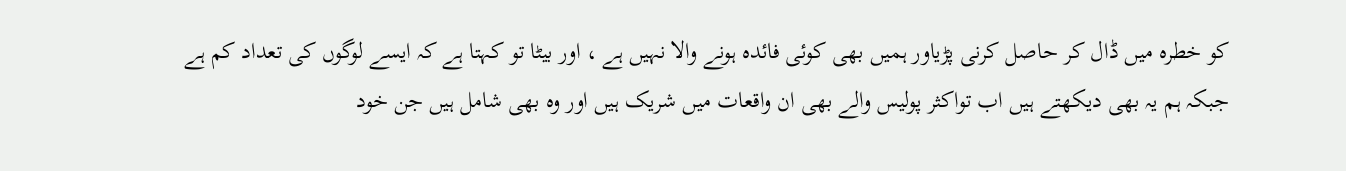کو خطرہ میں ڈال کر حاصل کرنی پڑیاور ہمیں بھی کوئی فائدہ ہونے والا نہیں ہے ، اور بیٹا تو کہتا ہے کہ ایسے لوگوں کی تعداد کم ہے جبکہ ہم یہ بھی دیکھتے ہیں اب تواکثر پولیس والے بھی ان واقعات میں شریک ہیں اور وہ بھی شامل ہیں جن خود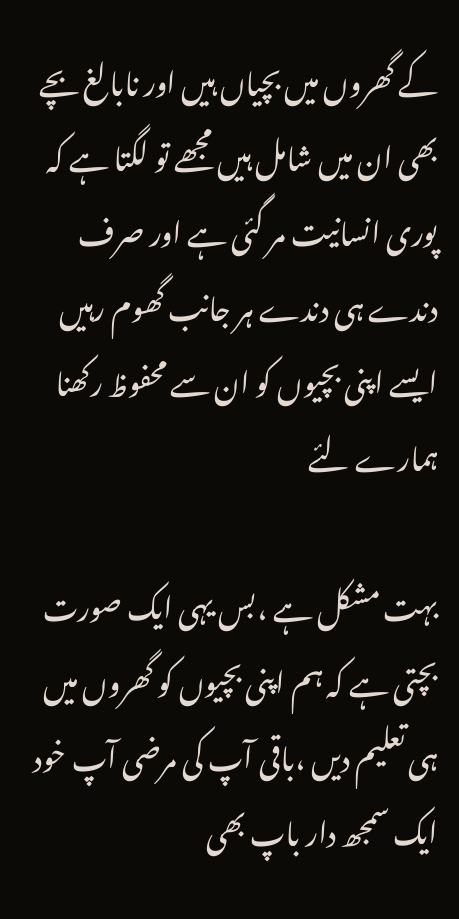کے گھروں میں بچیاں ہیں اور نابالغ بچے بھی ان میں شامل ہیں مجھے تو لگتا ہے کہ پوری انسانیت مر گئی ہے اور صرف دندے ہی دندے ہر جانب گھوم رہیں ایسے اپنی بچیوں کو ان سے محفوظ رکھنا ہمارے لئے

بہت مشکل ہے ،بس یہی ایک صورت بچتی ہے کہ ہم اپنی بچیوں کو گھروں میں ہی تعلیم دیں ،باقی آپ کی مرضی آپ خود ایک سمجھ دار باپ بھی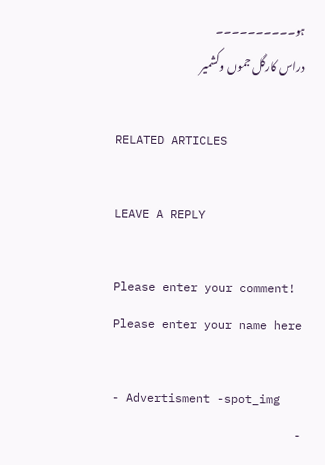ہو۔۔۔۔۔۔۔۔۔۔
دراس کارگل جموں وکشمیر

RELATED ARTICLES

LEAVE A REPLY

Please enter your comment!
Please enter your name here

- Advertisment -spot_img
-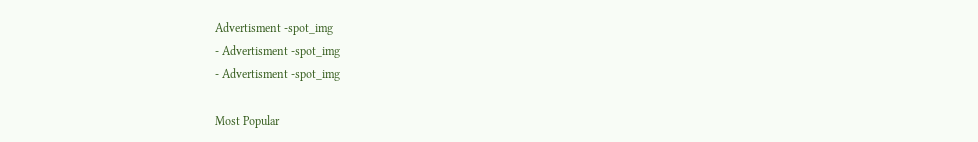Advertisment -spot_img
- Advertisment -spot_img
- Advertisment -spot_img

Most Popular